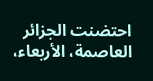احتضنت الجزائر العاصمة، الأربعاء،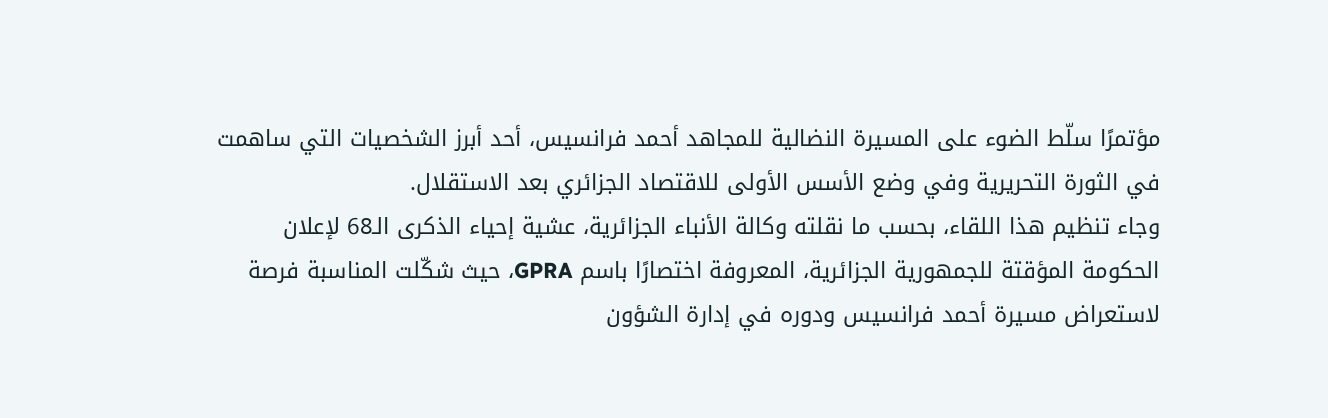مؤتمرًا سلّط الضوء على المسيرة النضالية للمجاهد أحمد فرانسيس، أحد أبرز الشخصيات التي ساهمت في الثورة التحريرية وفي وضع الأسس الأولى للاقتصاد الجزائري بعد الاستقلال.
وجاء تنظيم هذا اللقاء، بحسب ما نقلته وكالة الأنباء الجزائرية، عشية إحياء الذكرى الـ68 لإعلان الحكومة المؤقتة للجمهورية الجزائرية، المعروفة اختصارًا باسم GPRA، حيث شكّلت المناسبة فرصة لاستعراض مسيرة أحمد فرانسيس ودوره في إدارة الشؤون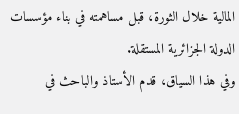المالية خلال الثورة، قبل مساهمته في بناء مؤسسات الدولة الجزائرية المستقلة.
وفي هذا السياق، قدم الأستاذ والباحث في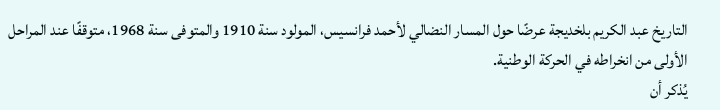التاريخ عبد الكريم بلخديجة عرضًا حول المسار النضالي لأحمد فرانسيس، المولود سنة 1910 والمتوفى سنة 1968، متوقفًا عند المراحل الأولى من انخراطه في الحركة الوطنية.
يُذكر أن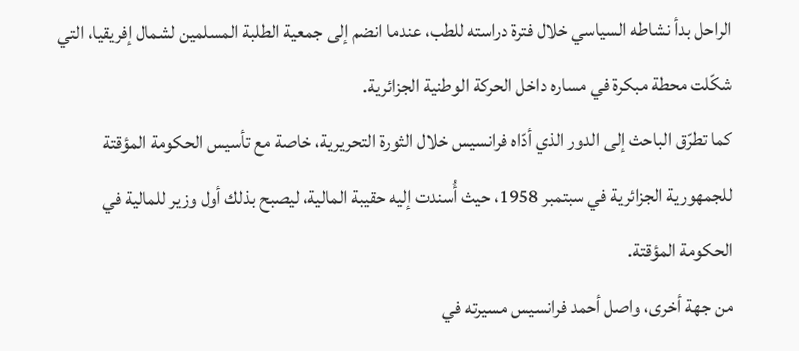الراحل بدأ نشاطه السياسي خلال فترة دراسته للطب، عندما انضم إلى جمعية الطلبة المسلمين لشمال إفريقيا، التي شكّلت محطة مبكرة في مساره داخل الحركة الوطنية الجزائرية.
كما تطرّق الباحث إلى الدور الذي أدّاه فرانسيس خلال الثورة التحريرية، خاصة مع تأسيس الحكومة المؤقتة للجمهورية الجزائرية في سبتمبر 1958، حيث أُسندت إليه حقيبة المالية، ليصبح بذلك أول وزير للمالية في الحكومة المؤقتة.
من جهة أخرى، واصل أحمد فرانسيس مسيرته في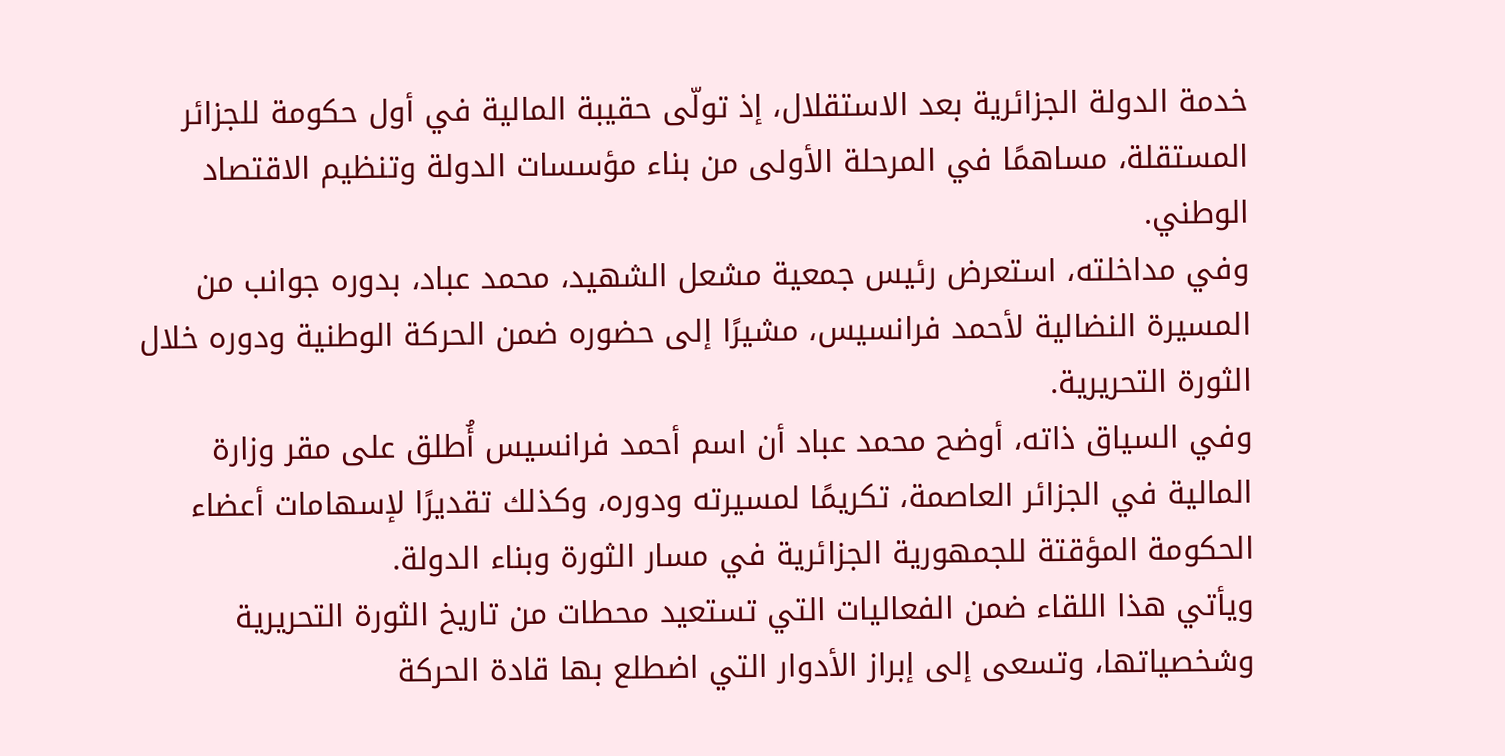خدمة الدولة الجزائرية بعد الاستقلال، إذ تولّى حقيبة المالية في أول حكومة للجزائر المستقلة، مساهمًا في المرحلة الأولى من بناء مؤسسات الدولة وتنظيم الاقتصاد الوطني.
وفي مداخلته، استعرض رئيس جمعية مشعل الشهيد، محمد عباد، بدوره جوانب من المسيرة النضالية لأحمد فرانسيس، مشيرًا إلى حضوره ضمن الحركة الوطنية ودوره خلال الثورة التحريرية.
وفي السياق ذاته، أوضح محمد عباد أن اسم أحمد فرانسيس أُطلق على مقر وزارة المالية في الجزائر العاصمة، تكريمًا لمسيرته ودوره، وكذلك تقديرًا لإسهامات أعضاء الحكومة المؤقتة للجمهورية الجزائرية في مسار الثورة وبناء الدولة.
ويأتي هذا اللقاء ضمن الفعاليات التي تستعيد محطات من تاريخ الثورة التحريرية وشخصياتها، وتسعى إلى إبراز الأدوار التي اضطلع بها قادة الحركة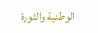الوطنية والثورة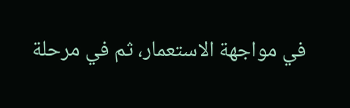في مواجهة الاستعمار، ثم في مرحلة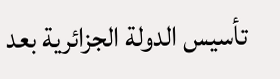تأسيس الدولة الجزائرية بعد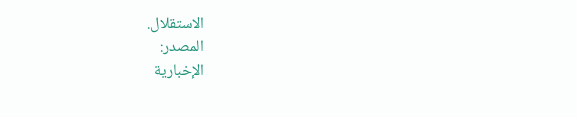الاستقلال.
المصدر:
الإخبارية